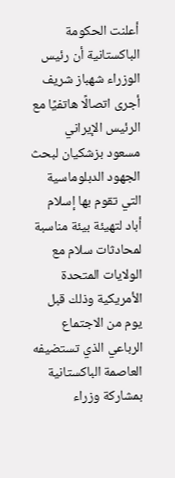أعلنت الحكومة الباكستانية أن رئيس الوزراء شهباز شريف أجرى اتصالًا هاتفيًا مع الرئيس الإيراني مسعود بزشكيان لبحث الجهود الدبلوماسية التي تقوم بها إسلام أباد لتهيئة بيئة مناسبة لمحادثات سلام مع الولايات المتحدة الأمريكية وذلك قبل يوم من الاجتماع الرباعي الذي تستضيفه العاصمة الباكستانية بمشاركة وزراء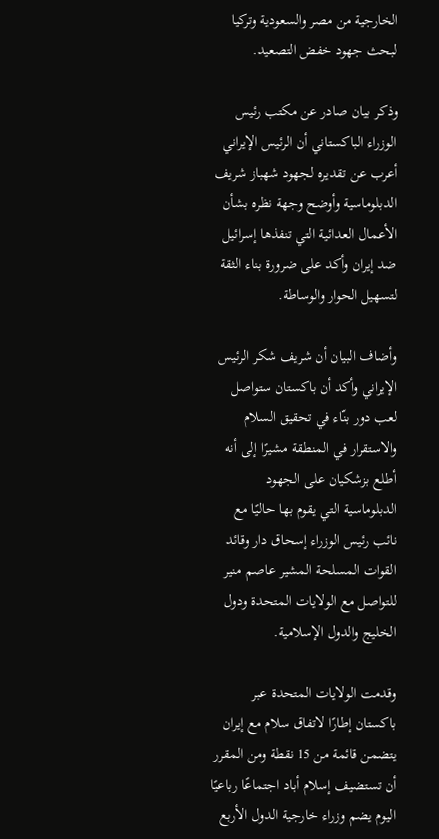الخارجية من مصر والسعودية وتركيا لبحث جهود خفض التصعيد.

وذكر بيان صادر عن مكتب رئيس الوزراء الباكستاني أن الرئيس الإيراني أعرب عن تقديره لجهود شهباز شريف الدبلوماسية وأوضح وجهة نظره بشأن الأعمال العدائية التي تنفذها إسرائيل ضد إيران وأكد على ضرورة بناء الثقة لتسهيل الحوار والوساطة.

وأضاف البيان أن شريف شكر الرئيس الإيراني وأكد أن باكستان ستواصل لعب دور بنّاء في تحقيق السلام والاستقرار في المنطقة مشيرًا إلى أنه أطلع بزشكيان على الجهود الدبلوماسية التي يقوم بها حاليًا مع نائب رئيس الوزراء إسحاق دار وقائد القوات المسلحة المشير عاصم منير للتواصل مع الولايات المتحدة ودول الخليج والدول الإسلامية.

وقدمت الولايات المتحدة عبر باكستان إطارًا لاتفاق سلام مع إيران يتضمن قائمة من 15 نقطة ومن المقرر أن تستضيف إسلام أباد اجتماعًا رباعيًا اليوم يضم وزراء خارجية الدول الأربع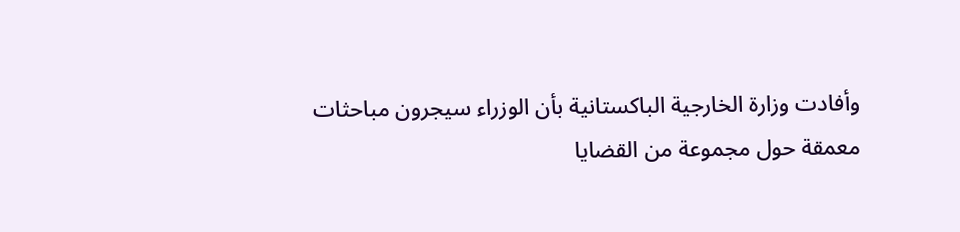وأفادت وزارة الخارجية الباكستانية بأن الوزراء سيجرون مباحثات معمقة حول مجموعة من القضايا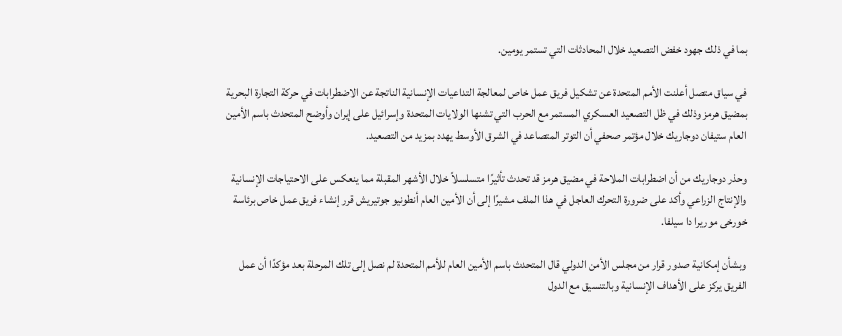بما في ذلك جهود خفض التصعيد خلال المحادثات التي تستمر يومين.

في سياق متصل أعلنت الأمم المتحدة عن تشكيل فريق عمل خاص لمعالجة التداعيات الإنسانية الناتجة عن الاضطرابات في حركة التجارة البحرية بمضيق هرمز وذلك في ظل التصعيد العسكري المستمر مع الحرب التي تشنها الولايات المتحدة وإسرائيل على إيران وأوضح المتحدث باسم الأمين العام ستيفان دوجاريك خلال مؤتمر صحفي أن التوتر المتصاعد في الشرق الأوسط يهدد بمزيد من التصعيد.

وحذر دوجاريك من أن اضطرابات الملاحة في مضيق هرمز قد تحدث تأثيرًا متسلسلاً خلال الأشهر المقبلة مما ينعكس على الاحتياجات الإنسانية والإنتاج الزراعي وأكد على ضرورة التحرك العاجل في هذا الملف مشيرًا إلى أن الأمين العام أنطونيو جوتيريش قرر إنشاء فريق عمل خاص برئاسة خورخى موريرا دا سيلفا.

وبشأن إمكانية صدور قرار من مجلس الأمن الدولي قال المتحدث باسم الأمين العام للأمم المتحدة لم نصل إلى تلك المرحلة بعد مؤكدًا أن عمل الفريق يركز على الأهداف الإنسانية وبالتنسيق مع الدول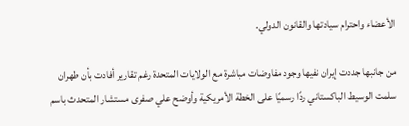الأعضاء واحترام سيادتها والقانون الدولي.

من جانبها جددت إيران نفيها وجود مفاوضات مباشرة مع الولايات المتحدة رغم تقارير أفادت بأن طهران سلمت الوسيط الباكستاني ردًا رسميًا على الخطة الأمريكية وأوضح علي صفرى مستشار المتحدث باسم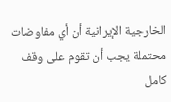الخارجية الإيرانية أن أي مفاوضات محتملة يجب أن تقوم على وقف كامل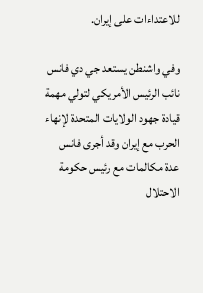للاعتداءات على إيران.

وفي واشنطن يستعد جي دي فانس نائب الرئيس الأمريكي لتولي مهمة قيادة جهود الولايات المتحدة لإنهاء الحرب مع إيران وقد أجرى فانس عدة مكالمات مع رئيس حكومة الاحتلال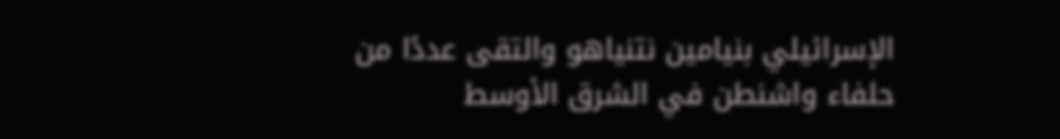الإسرائيلي بنيامين نتنياهو والتقى عددًا من حلفاء واشنطن في الشرق الأوسط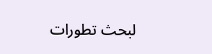لبحث تطورات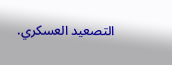التصعيد العسكري.